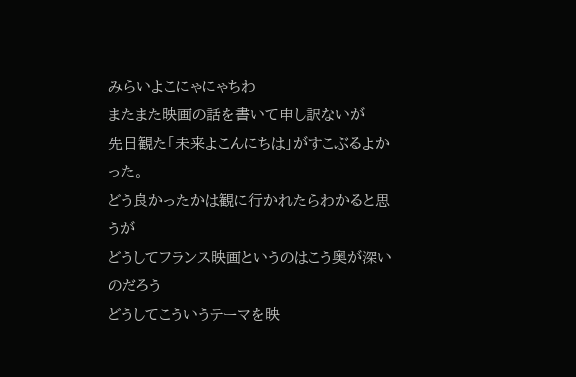みらいよこにゃにゃちわ
またまた映画の話を書いて申し訳ないが
先日観た「未来よこんにちは」がすこぶるよかった。
どう良かったかは観に行かれたらわかると思うが
どうしてフランス映画というのはこう奥が深いのだろう
どうしてこういうテーマを映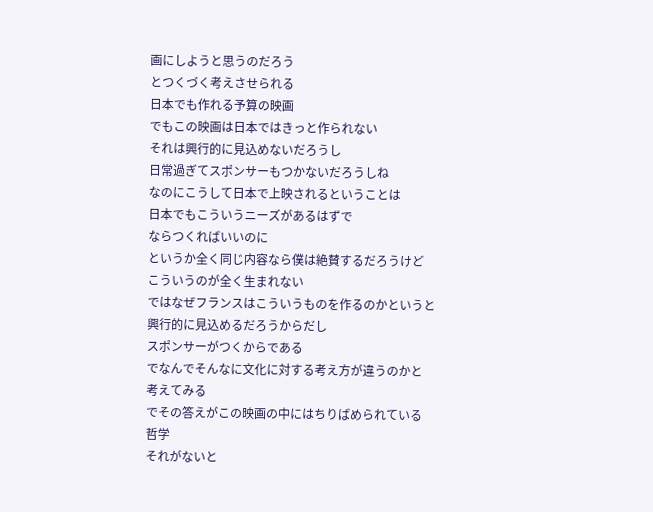画にしようと思うのだろう
とつくづく考えさせられる
日本でも作れる予算の映画
でもこの映画は日本ではきっと作られない
それは興行的に見込めないだろうし
日常過ぎてスポンサーもつかないだろうしね
なのにこうして日本で上映されるということは
日本でもこういうニーズがあるはずで
ならつくればいいのに
というか全く同じ内容なら僕は絶賛するだろうけど
こういうのが全く生まれない
ではなぜフランスはこういうものを作るのかというと
興行的に見込めるだろうからだし
スポンサーがつくからである
でなんでそんなに文化に対する考え方が違うのかと
考えてみる
でその答えがこの映画の中にはちりばめられている
哲学
それがないと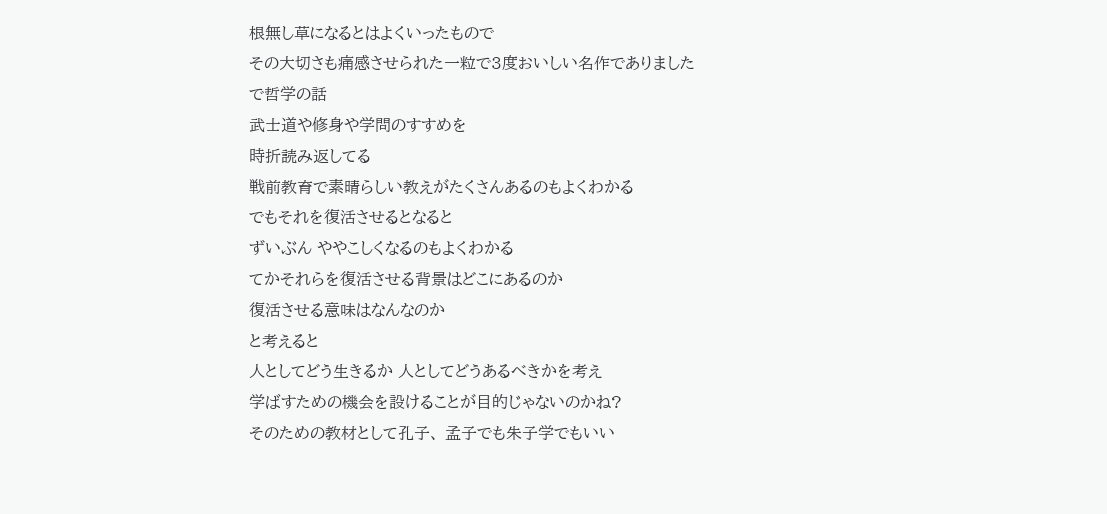根無し草になるとはよくいったもので
その大切さも痛感させられた一粒で3度おいしい名作でありました
で哲学の話
武士道や修身や学問のすすめを
時折読み返してる
戦前教育で素晴らしい教えがたくさんあるのもよくわかる
でもそれを復活させるとなると
ずいぶん ややこしくなるのもよくわかる
てかそれらを復活させる背景はどこにあるのか
復活させる意味はなんなのか
と考えると
人としてどう生きるか 人としてどうあるべきかを考え
学ばすための機会を設けることが目的じゃないのかね?
そのための教材として孔子、 孟子でも朱子学でもいい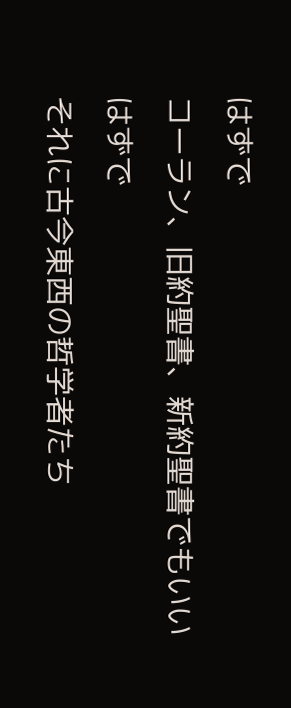はずで
コーラン、旧約聖書、新約聖書でもいいはずで
それに古今東西の哲学者たち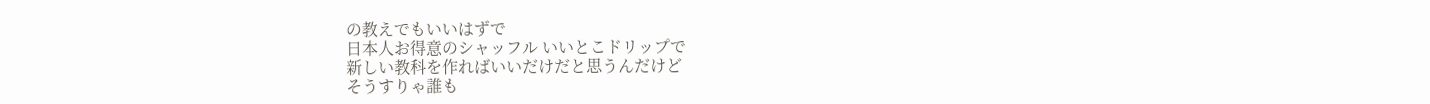の教えでもいいはずで
日本人お得意のシャッフル いいとこドリップで
新しい教科を作ればいいだけだと思うんだけど
そうすりゃ誰も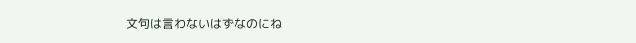文句は言わないはずなのにね